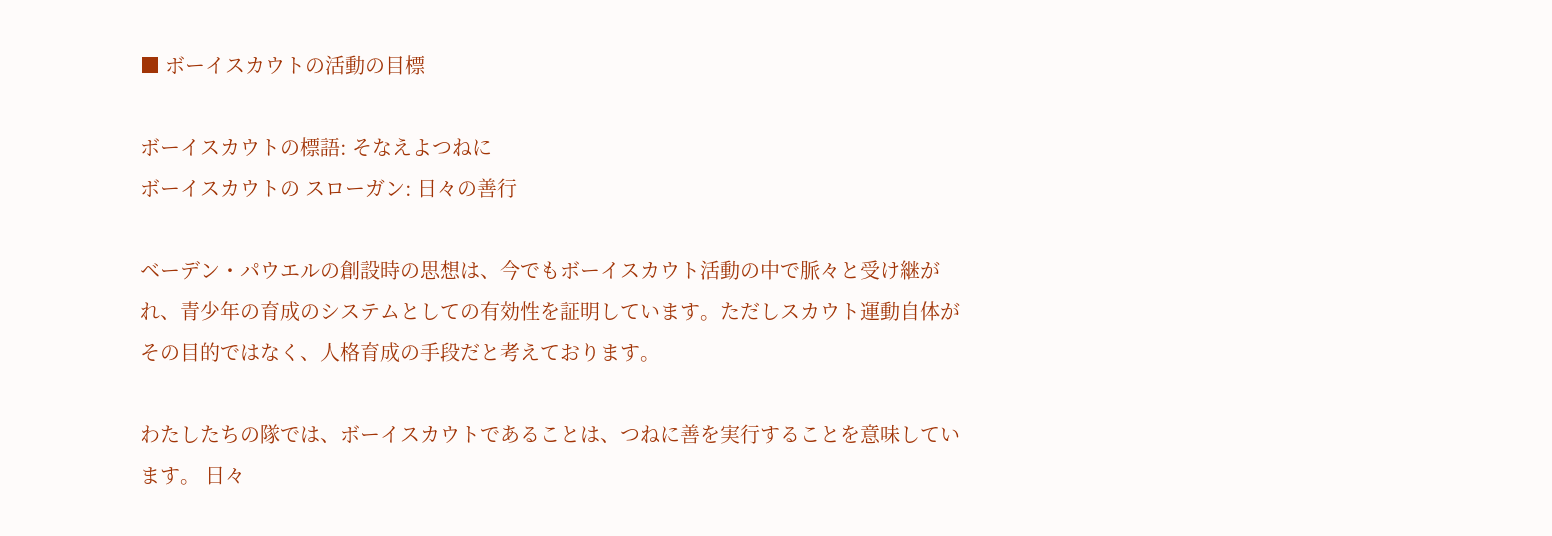■ ボーイスカウトの活動の目標

ボーイスカウトの標語: そなえよつねに
ボーイスカウトの スローガン: 日々の善行

ベーデン・パウエルの創設時の思想は、今でもボーイスカウト活動の中で脈々と受け継がれ、青少年の育成のシステムとしての有効性を証明しています。ただしスカウト運動自体がその目的ではなく、人格育成の手段だと考えております。

わたしたちの隊では、ボーイスカウトであることは、つねに善を実行することを意味しています。 日々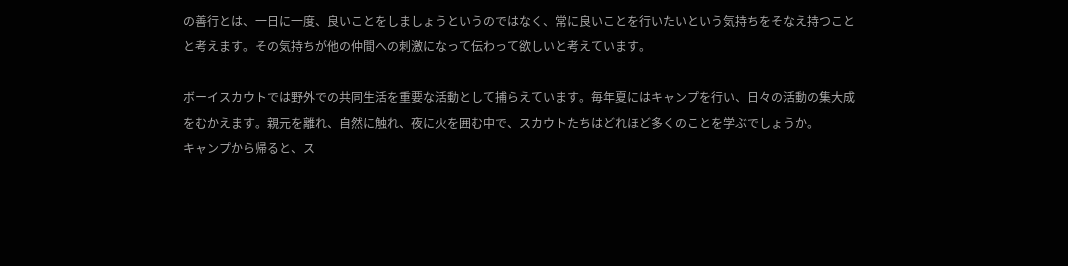の善行とは、一日に一度、良いことをしましょうというのではなく、常に良いことを行いたいという気持ちをそなえ持つことと考えます。その気持ちが他の仲間への刺激になって伝わって欲しいと考えています。

ボーイスカウトでは野外での共同生活を重要な活動として捕らえています。毎年夏にはキャンプを行い、日々の活動の集大成をむかえます。親元を離れ、自然に触れ、夜に火を囲む中で、スカウトたちはどれほど多くのことを学ぶでしょうか。
キャンプから帰ると、ス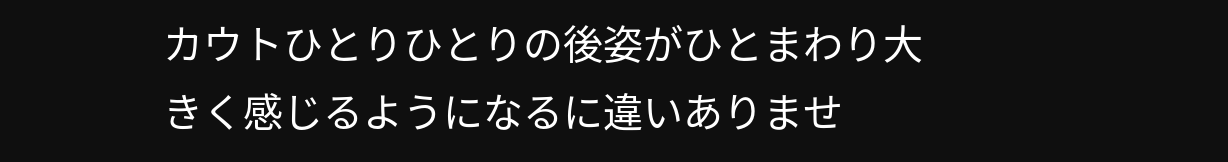カウトひとりひとりの後姿がひとまわり大きく感じるようになるに違いありませ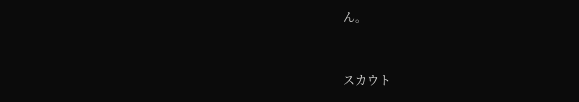ん。


スカウト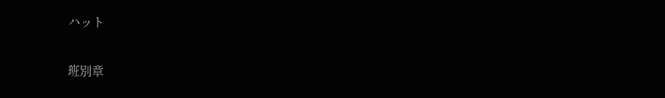ハット

班別章